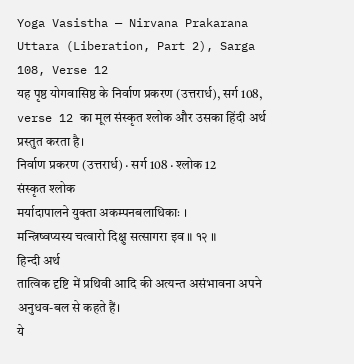Yoga Vasistha — Nirvana Prakarana Uttara (Liberation, Part 2), Sarga 108, Verse 12
यह पृष्ठ योगवासिष्ठ के निर्वाण प्रकरण (उत्तरार्ध), सर्ग 108, verse 12 का मूल संस्कृत श्लोक और उसका हिंदी अर्थ प्रस्तुत करता है।
निर्वाण प्रकरण (उत्तरार्ध) · सर्ग 108 · श्लोक 12
संस्कृत श्लोक
मर्यादापालने युक्ता अकम्पनबलाधिकाः ।
मन्त्रिष्वप्यस्य चत्वारो दिक्षु सत्सागरा इव ॥ १२ ॥
हिन्दी अर्थ
तात्विक दृष्टि में प्रथिवी आदि की अत्यन्त असंभावना अपने अनुधव-बल से कहते हैं।
ये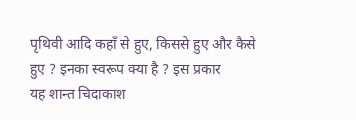पृथिवी आदि कहाँ से हुए, किससे हुए और कैसे हुए ? इनका स्वरूप क्या है ? इस प्रकार
यह शान्त चिदाकाश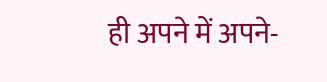ही अपने में अपने-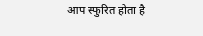आप स्फुरित होता है